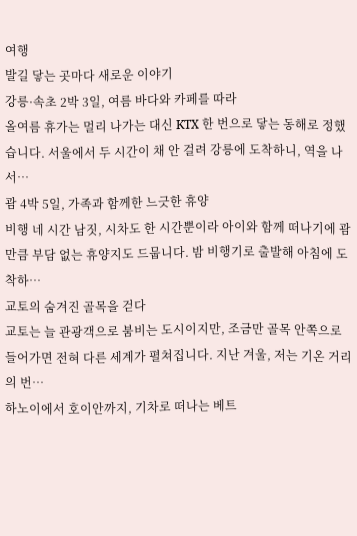여행
발길 닿는 곳마다 새로운 이야기
강릉·속초 2박 3일, 여름 바다와 카페를 따라
올여름 휴가는 멀리 나가는 대신 KTX 한 번으로 닿는 동해로 정했습니다. 서울에서 두 시간이 채 안 걸려 강릉에 도착하니, 역을 나서…
괌 4박 5일, 가족과 함께한 느긋한 휴양
비행 네 시간 남짓, 시차도 한 시간뿐이라 아이와 함께 떠나기에 괌만큼 부담 없는 휴양지도 드뭅니다. 밤 비행기로 출발해 아침에 도착하…
교토의 숨겨진 골목을 걷다
교토는 늘 관광객으로 붐비는 도시이지만, 조금만 골목 안쪽으로 들어가면 전혀 다른 세계가 펼쳐집니다. 지난 겨울, 저는 기온 거리의 번…
하노이에서 호이안까지, 기차로 떠나는 베트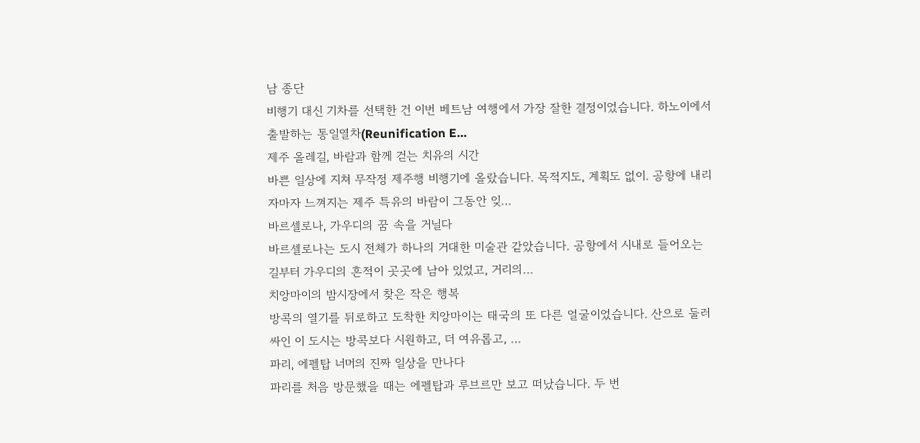남 종단
비행기 대신 기차를 선택한 건 이번 베트남 여행에서 가장 잘한 결정이었습니다. 하노이에서 출발하는 통일열차(Reunification E…
제주 올레길, 바람과 함께 걷는 치유의 시간
바쁜 일상에 지쳐 무작정 제주행 비행기에 올랐습니다. 목적지도, 계획도 없이. 공항에 내리자마자 느껴지는 제주 특유의 바람이 그동안 잊…
바르셀로나, 가우디의 꿈 속을 거닐다
바르셀로나는 도시 전체가 하나의 거대한 미술관 같았습니다. 공항에서 시내로 들어오는 길부터 가우디의 흔적이 곳곳에 남아 있었고, 거리의…
치앙마이의 밤시장에서 찾은 작은 행복
방콕의 열기를 뒤로하고 도착한 치앙마이는 태국의 또 다른 얼굴이었습니다. 산으로 둘러싸인 이 도시는 방콕보다 시원하고, 더 여유롭고, …
파리, 에펠탑 너머의 진짜 일상을 만나다
파리를 처음 방문했을 때는 에펠탑과 루브르만 보고 떠났습니다. 두 번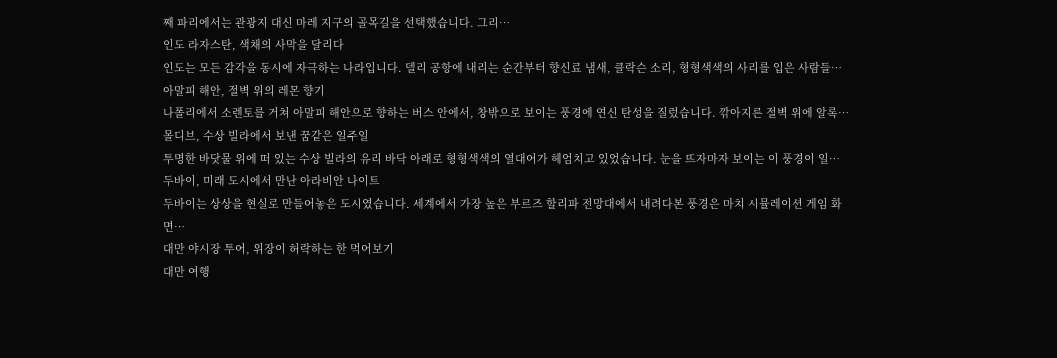째 파리에서는 관광지 대신 마레 지구의 골목길을 선택했습니다. 그리…
인도 라자스탄, 색채의 사막을 달리다
인도는 모든 감각을 동시에 자극하는 나라입니다. 델리 공항에 내리는 순간부터 향신료 냄새, 클락슨 소리, 형형색색의 사리를 입은 사람들…
아말피 해안, 절벽 위의 레몬 향기
나폴리에서 소렌토를 거쳐 아말피 해안으로 향하는 버스 안에서, 창밖으로 보이는 풍경에 연신 탄성을 질렀습니다. 깎아지른 절벽 위에 알록…
몰디브, 수상 빌라에서 보낸 꿈같은 일주일
투명한 바닷물 위에 떠 있는 수상 빌라의 유리 바닥 아래로 형형색색의 열대어가 헤엄치고 있었습니다. 눈을 뜨자마자 보이는 이 풍경이 일…
두바이, 미래 도시에서 만난 아라비안 나이트
두바이는 상상을 현실로 만들어놓은 도시였습니다. 세계에서 가장 높은 부르즈 할리파 전망대에서 내려다본 풍경은 마치 시뮬레이션 게임 화면…
대만 야시장 투어, 위장이 허락하는 한 먹어보기
대만 여행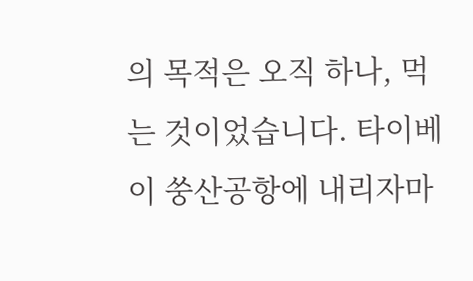의 목적은 오직 하나, 먹는 것이었습니다. 타이베이 쑹산공항에 내리자마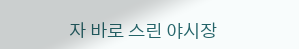자 바로 스린 야시장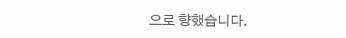으로 향했습니다.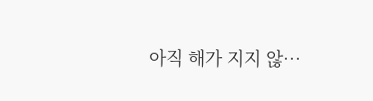아직 해가 지지 않…